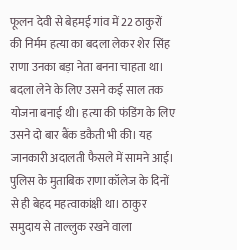फूलन देवी से बेहमई गांव में 22 ठाकुरों की निर्मम हत्या का बदला लेकर शेर सिंह राणा उनका बड़ा नेता बनना चाहता था। बदला लेने के लिए उसने कई साल तक योजना बनाई थी। हत्या की फंडिंग के लिए उसने दो बार बैंक डकैती भी की। यह जानकारी अदालती फैसले में सामने आई।
पुलिस के मुताबिक राणा कॉलेज के दिनों से ही बेहद महत्वाकांक्षी था। ठाकुर समुदाय से ताल्लुक रखने वाला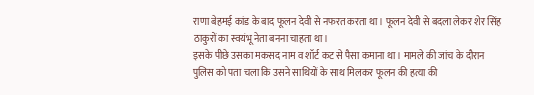राणा बेहमई कांड के बाद फूलन देवी से नफरत करता था। फूलन देवी से बदला लेकर शेर सिंह ठाकुरों का स्वयंभू नेता बनना चाहता था।
इसके पीछे उसका मकसद नाम व शॉर्ट कट से पैसा कमाना था। मामले की जांच के दौरान पुलिस को पता चला कि उसने साथियों के साथ मिलकर फूलन की हत्या की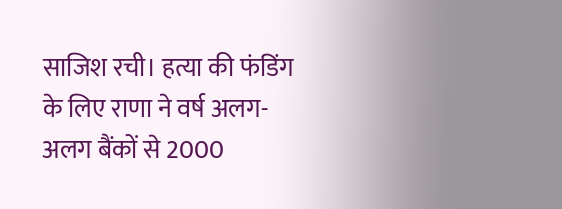साजिश रची। हत्या की फंडिंग के लिए राणा ने वर्ष अलग-अलग बैंकों से 2000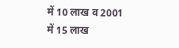में 10 लाख व 2001 में 15 लाख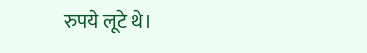रुपये लूटे थे।